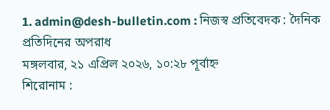1. admin@desh-bulletin.com : নিজস্ব প্রতিবেদক : দৈনিক প্রতিদিনের অপরাধ
মঙ্গলবার, ২১ এপ্রিল ২০২৬, ১০:২৮ পূর্বাহ্ন
শিরোনাম :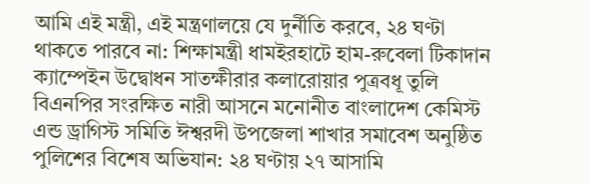আমি এই মন্ত্রী, এই মন্ত্রণালয়ে যে দুর্নীতি করবে, ২৪ ঘণ্টা থাকতে পারবে না: শিক্ষামন্ত্রী ধামইরহাটে হাম-রুবেলা টিকাদান ক্যাম্পেইন উদ্বোধন সাতক্ষীরার কলারোয়ার পুত্রবধূ তুলি বিএনপির সংরক্ষিত নারী আসনে মনোনীত বাংলাদেশ কেমিস্ট এন্ড ড্রাগিস্ট সমিতি ঈশ্বরদী উপজেলা শাখার সমাবেশ অনুষ্ঠিত পুলিশের বিশেষ অভিযান: ২৪ ঘণ্টায় ২৭ আসামি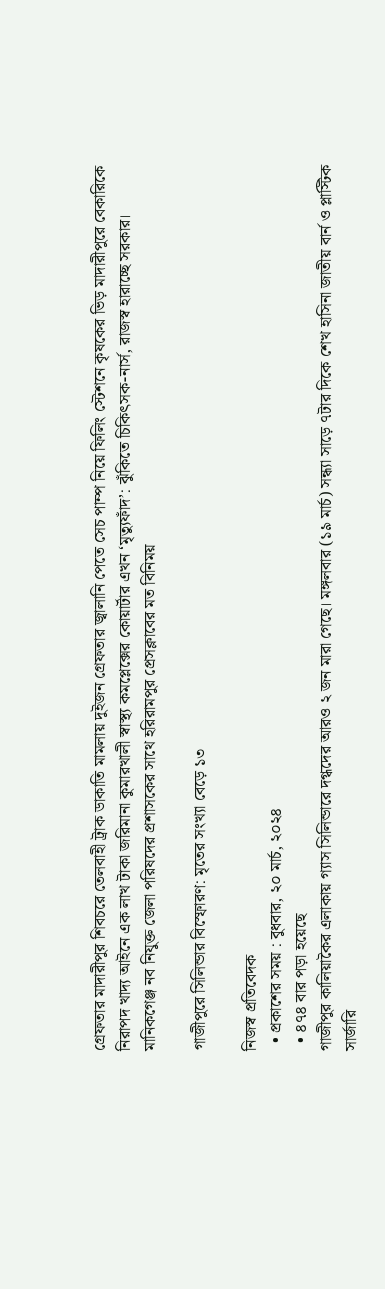গ্রেফতার মাদারীপুর শিবচরে তেলবাহী ট্রাক ডাকাতি মামলায় দুইজন গ্রেফতার জ্বালানি পেতে সেচ পাম্প নিয়ে ফিলিং স্টেশনে কৃষকের ভিড় মাদারীপুরে বেকারিকে নিরাপদ খাদ্য আইনে এক লাখ টাকা জরিমানা কুমারখালী স্বাস্থ্য কমপ্লেক্সের কোয়ার্টার এখন ‘মৃত্যুফাঁদ’: ঝুঁকিতে চিকিৎসক-নার্স, রাজস্ব হারাচ্ছে সরকার। মানিকগেঞ্জ নব নিযুক্ত জেলা পরিষদের প্রশাসকের সাথে হরিরামপুর প্রেসক্লাবের মত বিনিময়

গাজীপুরে সিলিন্ডার বিস্ফোরণ: মৃতের সংখ্যা বেড়ে ১৩

নিজস্ব প্রতিবেদক
  • প্রকাশের সময় : বুধবার, ২০ মার্চ, ২০২৪
  • ৪৭৪ বার পড়া হয়েছে
গাজীপুর কালিয়াকৈর এলাকায় গ্যাস সিলিন্ডারে দগ্ধদের আরও ২ জন মারা গেছে। মঙ্গলবার (১৯ মার্চ) সন্ধ্যা সাড়ে ৭টার দিকে শেখ হাসিনা জাতীয় বার্ন ও প্লাস্টিক সার্জারি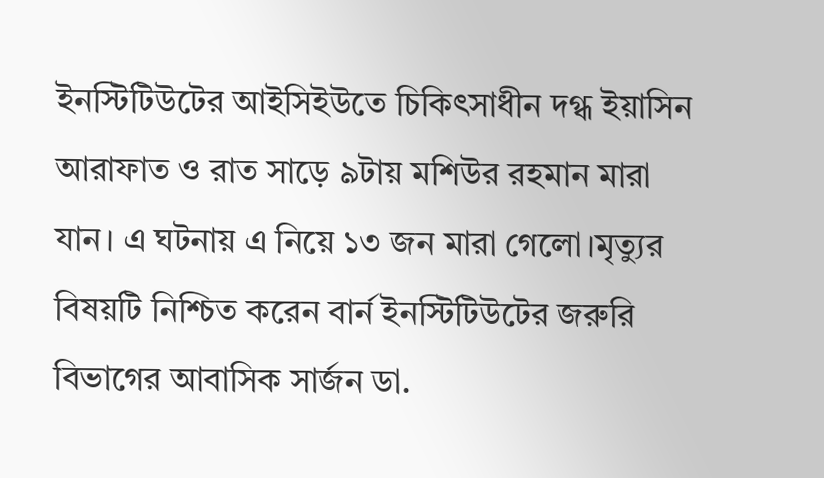ইনস্টিটিউটের আইসিইউতে চিকিৎসাধীন দগ্ধ ইয়াসিন আরাফাত ও রাত সাড়ে ৯টায় মশিউর রহমান মারা যান। এ ঘটনায় এ নিয়ে ১৩ জন মারা গেলো।মৃত্যুর বিষয়টি নিশ্চিত করেন বার্ন ইনস্টিটিউটের জরুরি বিভাগের আবাসিক সার্জন ডা.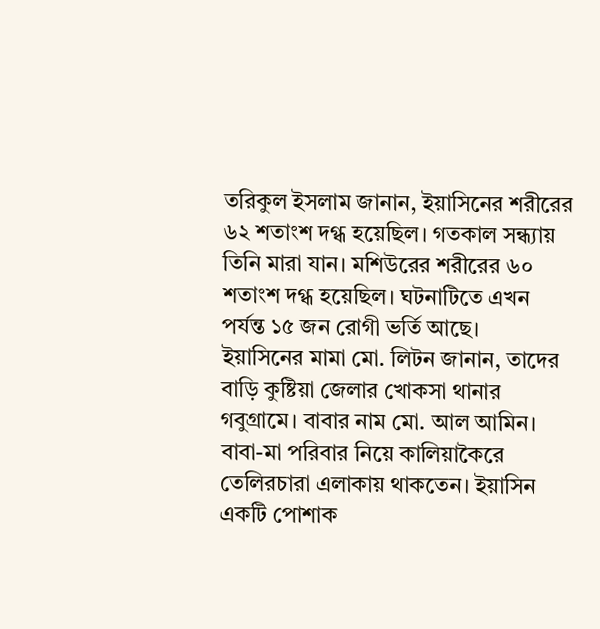তরিকুল ইসলাম জানান, ইয়াসিনের শরীরের ৬২ শতাংশ দগ্ধ হয়েছিল। গতকাল সন্ধ্যায় তিনি মারা যান। মশিউরের শরীরের ৬০ শতাংশ দগ্ধ হয়েছিল। ঘটনাটিতে এখন পর্যন্ত ১৫ জন রোগী ভর্তি আছে।
ইয়াসিনের মামা মো. লিটন জানান, তাদের বাড়ি কুষ্টিয়া জেলার খোকসা থানার গবুগ্রামে। বাবার নাম মো. আল আমিন। বাবা-মা পরিবার নিয়ে কালিয়াকৈরে তেলিরচারা এলাকায় থাকতেন। ইয়াসিন একটি পোশাক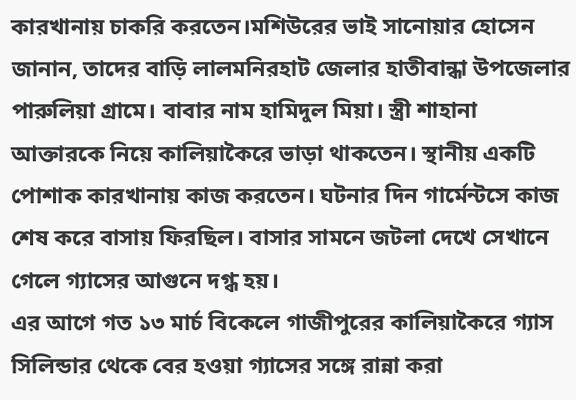কারখানায় চাকরি করতেন।মশিউরের ভাই সানোয়ার হোসেন জানান, তাদের বাড়ি লালমনিরহাট জেলার হাতীবান্ধা উপজেলার পারুলিয়া গ্রামে। বাবার নাম হামিদুল মিয়া। স্ত্রী শাহানা আক্তারকে নিয়ে কালিয়াকৈরে ভাড়া থাকতেন। স্থানীয় একটি পোশাক কারখানায় কাজ করতেন। ঘটনার দিন গার্মেন্টসে কাজ শেষ করে বাসায় ফিরছিল। বাসার সামনে জটলা দেখে সেখানে গেলে গ্যাসের আগুনে দগ্ধ হয়।
এর আগে গত ১৩ মার্চ বিকেলে গাজীপুরের কালিয়াকৈরে গ্যাস সিলিন্ডার থেকে বের হওয়া গ্যাসের সঙ্গে রান্না করা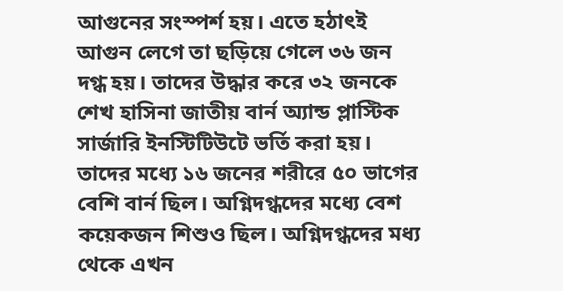আগুনের সংস্পর্শ হয়। এতে হঠাৎই আগুন লেগে তা ছড়িয়ে গেলে ৩৬ জন দগ্ধ হয়। তাদের উদ্ধার করে ৩২ জনকে শেখ হাসিনা জাতীয় বার্ন অ্যান্ড প্লাস্টিক সার্জারি ইনস্টিটিউটে ভর্তি করা হয়। তাদের মধ্যে ১৬ জনের শরীরে ৫০ ভাগের বেশি বার্ন ছিল। অগ্নিদগ্ধদের মধ্যে বেশ কয়েকজন শিশুও ছিল। অগ্নিদগ্ধদের মধ্য থেকে এখন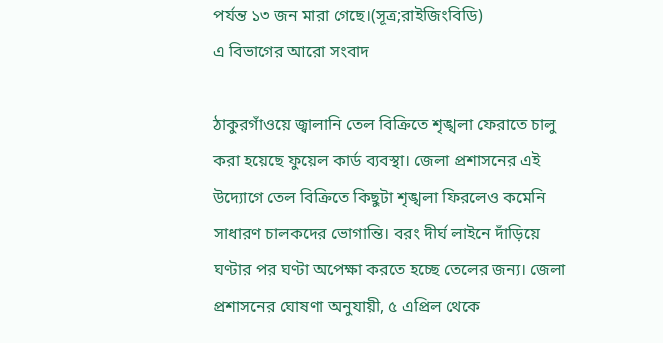পর্যন্ত ১৩ জন মারা গেছে।(সূত্র;রাইজিংবিডি)
এ বিভাগের আরো সংবাদ

ঠাকুরগাঁওয়ে জ্বালানি তেল বিক্রিতে শৃঙ্খলা ফেরাতে চালু করা হয়েছে ফুয়েল কার্ড ব্যবস্থা। জেলা প্রশাসনের এই উদ্যোগে তেল বিক্রিতে কিছুটা শৃঙ্খলা ফিরলেও কমেনি সাধারণ চালকদের ভোগান্তি। বরং দীর্ঘ লাইনে দাঁড়িয়ে ঘণ্টার পর ঘণ্টা অপেক্ষা করতে হচ্ছে তেলের জন্য। জেলা প্রশাসনের ঘোষণা অনুযায়ী, ৫ এপ্রিল থেকে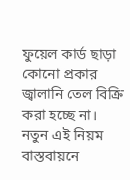ফুয়েল কার্ড ছাড়া কোনো প্রকার জ্বালানি তেল বিক্রি করা হচ্ছে না। নতুন এই নিয়ম বাস্তবায়নে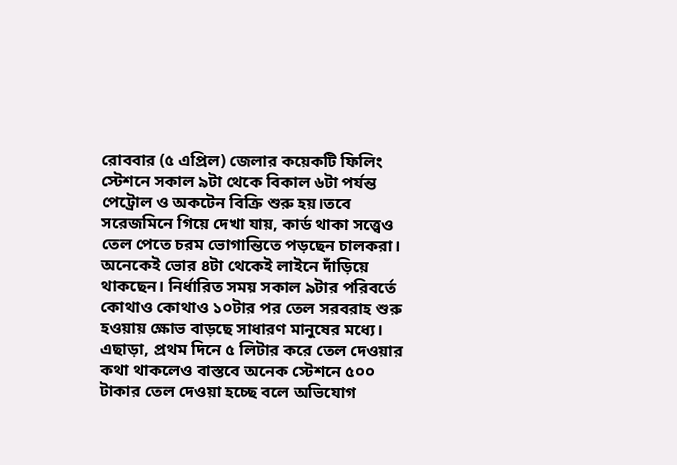রোববার (৫ এপ্রিল) জেলার কয়েকটি ফিলিং স্টেশনে সকাল ৯টা থেকে বিকাল ৬টা পর্যন্ত পেট্রোল ও অকটেন বিক্রি শুরু হয়।তবে সরেজমিনে গিয়ে দেখা যায়, কার্ড থাকা সত্ত্বেও তেল পেতে চরম ভোগান্তিতে পড়ছেন চালকরা। অনেকেই ভোর ৪টা থেকেই লাইনে দাঁড়িয়ে থাকছেন। নির্ধারিত সময় সকাল ৯টার পরিবর্তে কোথাও কোথাও ১০টার পর তেল সরবরাহ শুরু হওয়ায় ক্ষোভ বাড়ছে সাধারণ মানুষের মধ্যে। এছাড়া, প্রথম দিনে ৫ লিটার করে তেল দেওয়ার কথা থাকলেও বাস্তবে অনেক স্টেশনে ৫০০ টাকার তেল দেওয়া হচ্ছে বলে অভিযোগ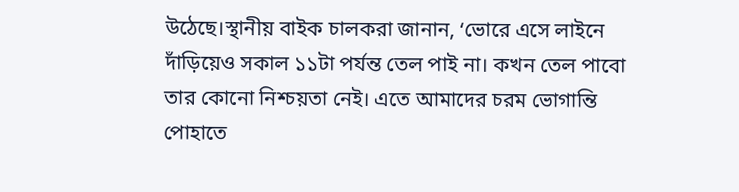উঠেছে।স্থানীয় বাইক চালকরা জানান, ‘ভোরে এসে লাইনে দাঁড়িয়েও সকাল ১১টা পর্যন্ত তেল পাই না। কখন তেল পাবো তার কোনো নিশ্চয়তা নেই। এতে আমাদের চরম ভোগান্তি পোহাতে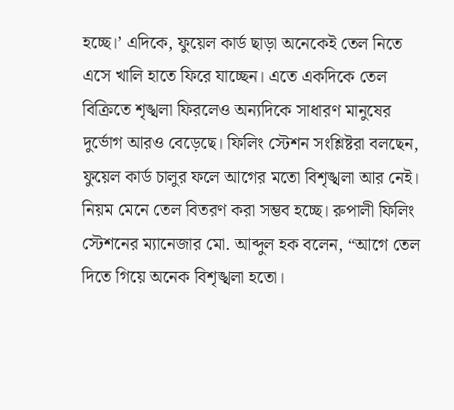হচ্ছে।’ এদিকে, ফুয়েল কার্ড ছাড়া অনেকেই তেল নিতে এসে খালি হাতে ফিরে যাচ্ছেন। এতে একদিকে তেল বিক্রিতে শৃঙ্খলা ফিরলেও অন্যদিকে সাধারণ মানুষের দুর্ভোগ আরও বেড়েছে। ফিলিং স্টেশন সংশ্লিষ্টরা বলছেন, ফুয়েল কার্ড চালুর ফলে আগের মতো বিশৃঙ্খলা আর নেই। নিয়ম মেনে তেল বিতরণ করা সম্ভব হচ্ছে। রুপালী ফিলিং স্টেশনের ম্যানেজার মো. আব্দুল হক বলেন, “আগে তেল দিতে গিয়ে অনেক বিশৃঙ্খলা হতো।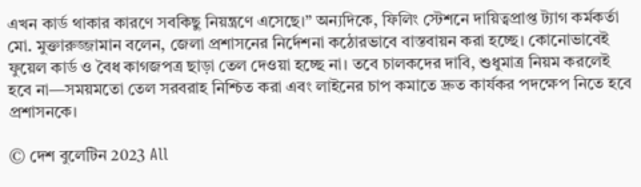এখন কার্ড থাকার কারণে সবকিছু নিয়ন্ত্রণে এসেছে।” অন্যদিকে, ফিলিং স্টেশনে দায়িত্বপ্রাপ্ত ট্যাগ কর্মকর্তা মো. মুক্তারুজ্জামান বলেন, জেলা প্রশাসনের নির্দেশনা কঠোরভাবে বাস্তবায়ন করা হচ্ছে। কোনোভাবেই ফুয়েল কার্ড ও বৈধ কাগজপত্র ছাড়া তেল দেওয়া হচ্ছে না। তবে চালকদের দাবি, শুধুমাত্র নিয়ম করলেই হবে না—সময়মতো তেল সরবরাহ নিশ্চিত করা এবং লাইনের চাপ কমাতে দ্রুত কার্যকর পদক্ষেপ নিতে হবে প্রশাসনকে।

© দেশ বুলেটিন 2023 All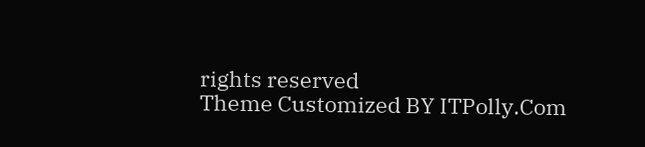rights reserved
Theme Customized BY ITPolly.Com